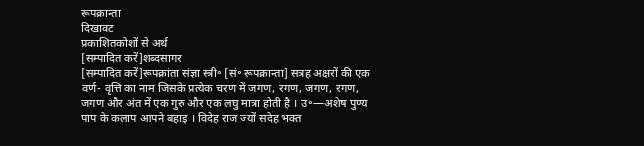रूपक्रान्ता
दिखावट
प्रकाशितकोशों से अर्थ
[सम्पादित करें]शब्दसागर
[सम्पादित करें]रूपक्रांता संज्ञा स्त्री॰ [सं॰ रूपक्रान्ता] सत्रह अक्षरों की एक वर्ण- वृत्ति का नाम जिसके प्रत्येक चरण में जगण, रगण, जगण, रगण, जगण और अंत में एक गुरु और एक लघु मात्रा होती है । उ॰—अशेष पुण्य पाप के कलाप आपने बहाइ । विदेह राज ज्यों सदेह भक्त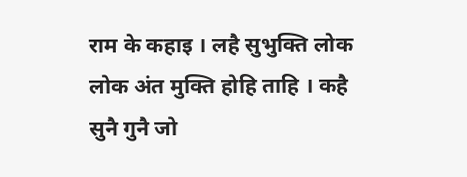राम के कहाइ । लहै सुभुक्ति लोक लोक अंत मुक्ति होहि ताहि । कहै सुनै गुनै जो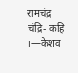रामचंद्र चंद्रि- कहि ।—केशव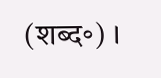(शब्द॰) ।